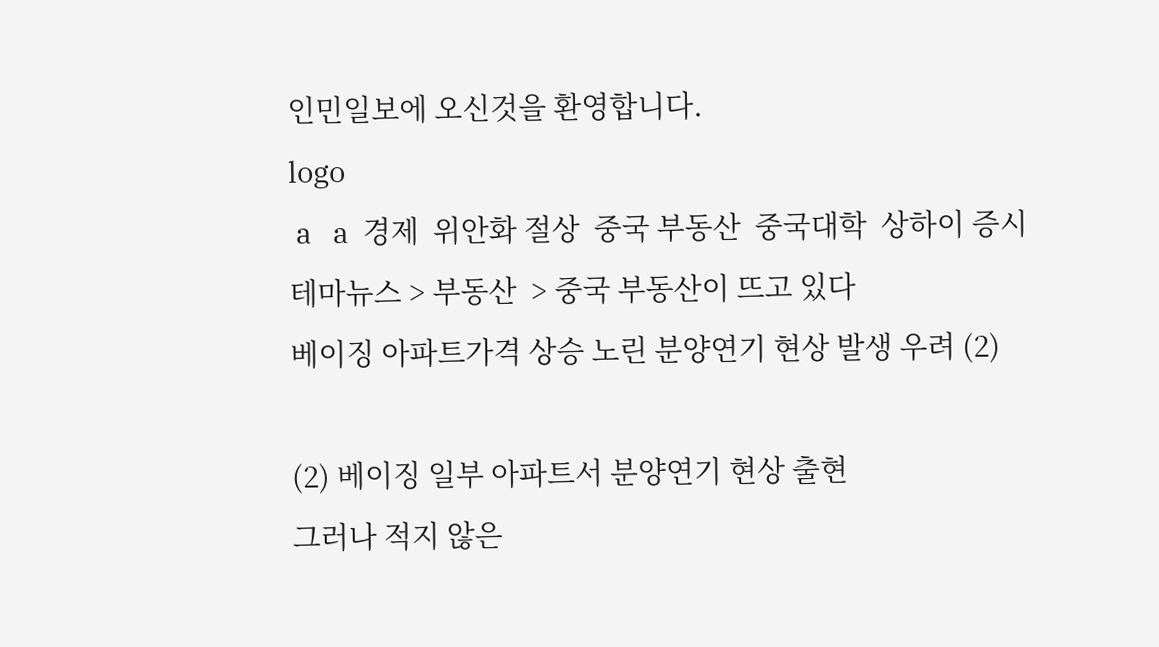인민일보에 오신것을 환영합니다.
logo
 a   a  경제  위안화 절상  중국 부동산  중국대학  상하이 증시
테마뉴스 > 부동산  > 중국 부동산이 뜨고 있다
베이징 아파트가격 상승 노린 분양연기 현상 발생 우려 (2)

(2) 베이징 일부 아파트서 분양연기 현상 출현
그러나 적지 않은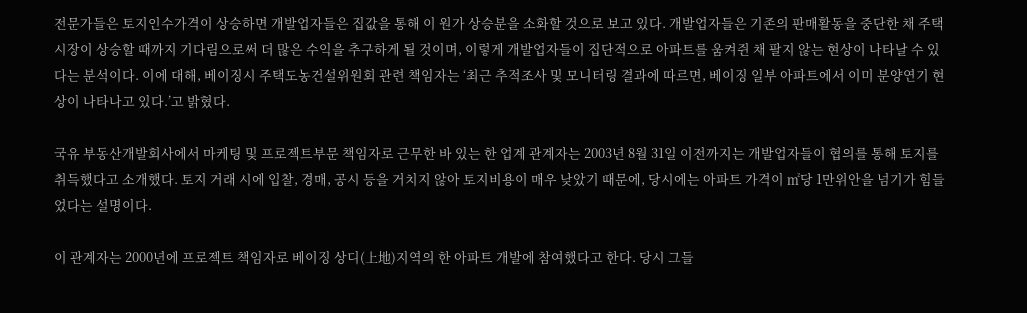전문가들은 토지인수가격이 상승하면 개발업자들은 집값을 통해 이 원가 상승분을 소화할 것으로 보고 있다. 개발업자들은 기존의 판매활동을 중단한 채 주택시장이 상승할 때까지 기다림으로써 더 많은 수익을 추구하게 될 것이며, 이렇게 개발업자들이 집단적으로 아파트를 움켜쥔 채 팔지 않는 현상이 나타날 수 있다는 분석이다. 이에 대해, 베이징시 주택도농건설위원회 관련 책임자는 ‘최근 추적조사 및 모니터링 결과에 따르면, 베이징 일부 아파트에서 이미 분양연기 현상이 나타나고 있다.’고 밝혔다.

국유 부동산개발회사에서 마케팅 및 프로젝트부문 책임자로 근무한 바 있는 한 업계 관계자는 2003년 8월 31일 이전까지는 개발업자들이 협의를 통해 토지를 취득했다고 소개했다. 토지 거래 시에 입찰, 경매, 공시 등을 거치지 않아 토지비용이 매우 낮았기 때문에, 당시에는 아파트 가격이 ㎡당 1만위안을 넘기가 힘들었다는 설명이다.

이 관계자는 2000년에 프로젝트 책임자로 베이징 상디(上地)지역의 한 아파트 개발에 참여했다고 한다. 당시 그들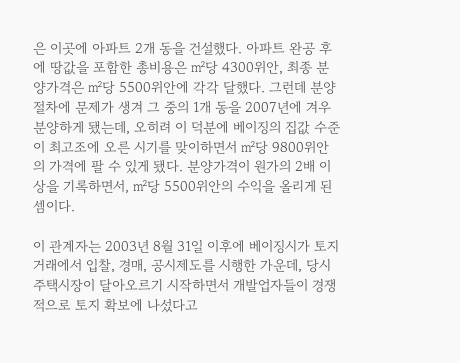은 이곳에 아파트 2개 동을 건설했다. 아파트 완공 후에 땅값을 포함한 총비용은 ㎡당 4300위안, 최종 분양가격은 ㎡당 5500위안에 각각 달했다. 그런데 분양절차에 문제가 생겨 그 중의 1개 동을 2007년에 겨우 분양하게 됐는데, 오히려 이 덕분에 베이징의 집값 수준이 최고조에 오른 시기를 맞이하면서 ㎡당 9800위안의 가격에 팔 수 있게 됐다. 분양가격이 원가의 2배 이상을 기록하면서, ㎡당 5500위안의 수익을 올리게 된 셈이다.

이 관계자는 2003년 8월 31일 이후에 베이징시가 토지거래에서 입찰, 경매, 공시제도를 시행한 가운데, 당시 주택시장이 달아오르기 시작하면서 개발업자들이 경쟁적으로 토지 확보에 나섰다고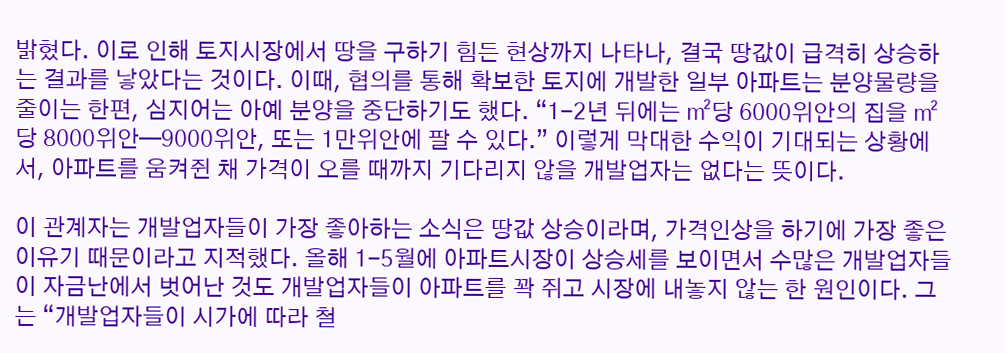밝혔다. 이로 인해 토지시장에서 땅을 구하기 힘든 현상까지 나타나, 결국 땅값이 급격히 상승하는 결과를 낳았다는 것이다. 이때, 협의를 통해 확보한 토지에 개발한 일부 아파트는 분양물량을 줄이는 한편, 심지어는 아예 분양을 중단하기도 했다. “1-2년 뒤에는 ㎡당 6000위안의 집을 ㎡당 8000위안—9000위안, 또는 1만위안에 팔 수 있다.” 이렇게 막대한 수익이 기대되는 상황에서, 아파트를 움켜쥔 채 가격이 오를 때까지 기다리지 않을 개발업자는 없다는 뜻이다.

이 관계자는 개발업자들이 가장 좋아하는 소식은 땅값 상승이라며, 가격인상을 하기에 가장 좋은 이유기 때문이라고 지적했다. 올해 1-5월에 아파트시장이 상승세를 보이면서 수많은 개발업자들이 자금난에서 벗어난 것도 개발업자들이 아파트를 꽉 쥐고 시장에 내놓지 않는 한 원인이다. 그는 “개발업자들이 시가에 따라 철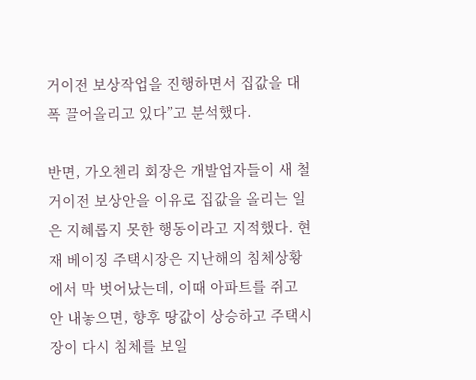거이전 보상작업을 진행하면서 집값을 대폭 끌어올리고 있다”고 분석했다.

반면, 가오첸리 회장은 개발업자들이 새 철거이전 보상안을 이유로 집값을 올리는 일은 지혜롭지 못한 행동이라고 지적했다. 현재 베이징 주택시장은 지난해의 침체상황에서 막 벗어났는데, 이때 아파트를 쥐고 안 내놓으면, 향후 땅값이 상승하고 주택시장이 다시 침체를 보일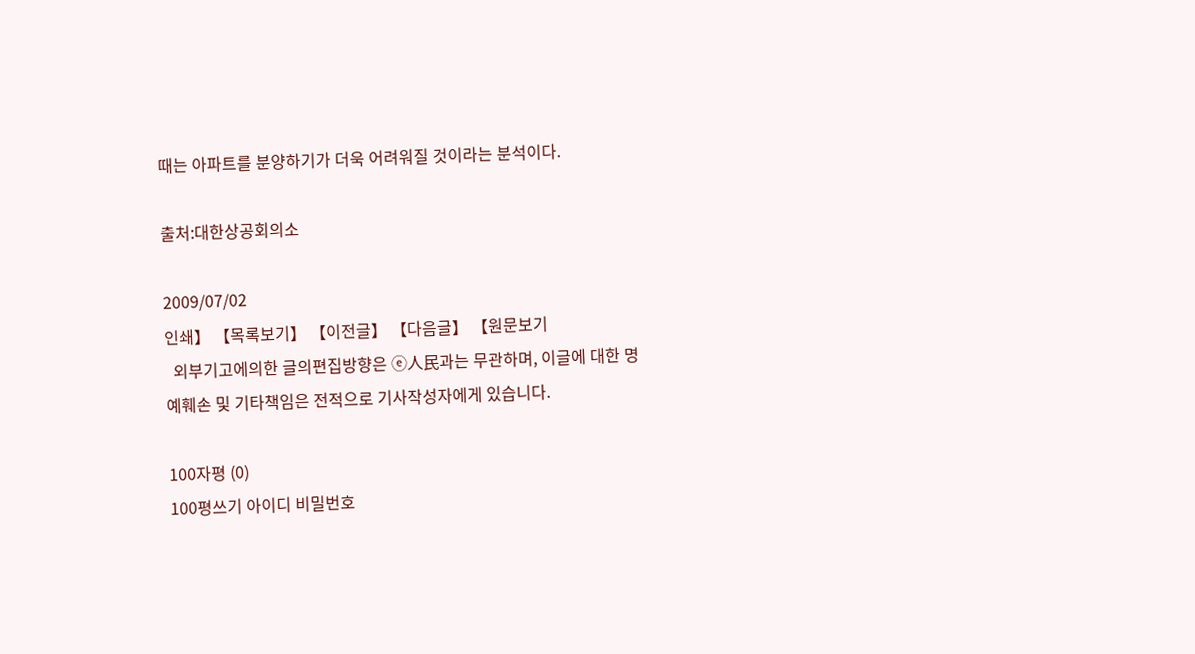때는 아파트를 분양하기가 더욱 어려워질 것이라는 분석이다.

출처:대한상공회의소

2009/07/02
인쇄】 【목록보기】 【이전글】 【다음글】 【원문보기
  외부기고에의한 글의편집방향은 ⓔ人民과는 무관하며, 이글에 대한 명예훼손 및 기타책임은 전적으로 기사작성자에게 있습니다.

100자평 (0)
100평쓰기 아이디 비밀번호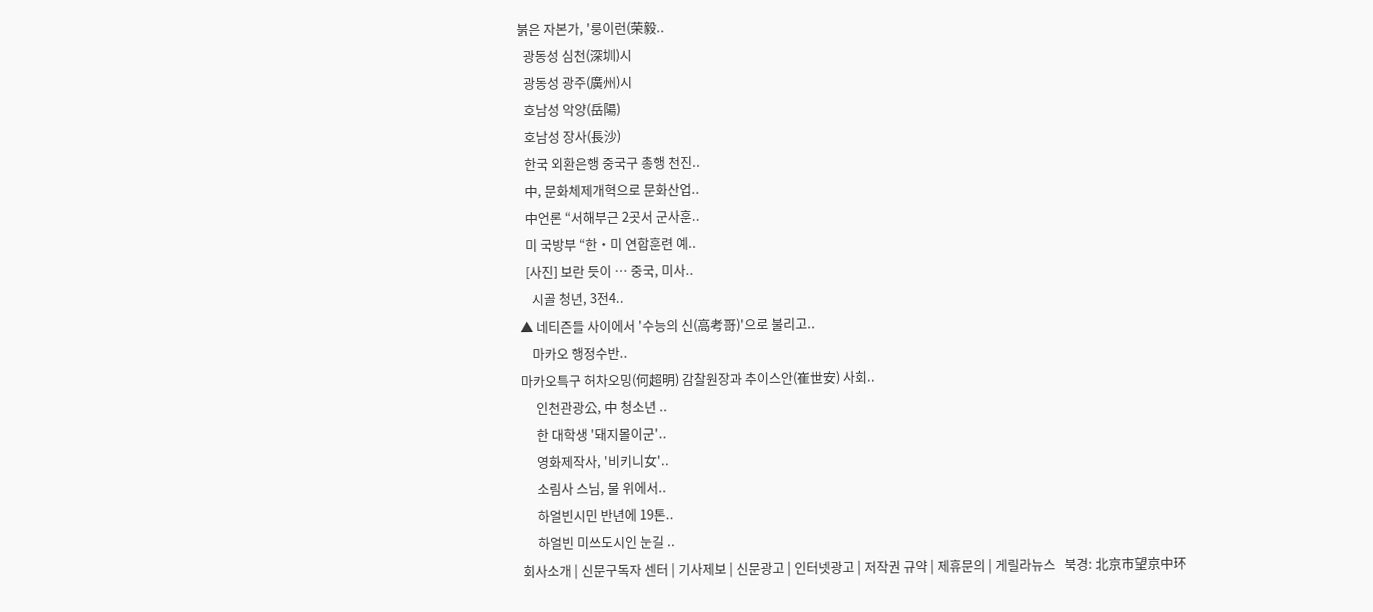붉은 자본가, '룽이런(荣毅..
  광동성 심천(深圳)시
  광동성 광주(廣州)시
  호남성 악양(岳陽)
  호남성 장사(長沙)
  한국 외환은행 중국구 총행 천진..
  中, 문화체제개혁으로 문화산업..
  中언론 “서해부근 2곳서 군사훈..
  미 국방부 “한・미 연합훈련 예..
  [사진] 보란 듯이 … 중국, 미사..
    시골 청년, 3전4..
▲ 네티즌들 사이에서 '수능의 신(高考哥)'으로 불리고..
    마카오 행정수반..
마카오특구 허차오밍(何超明) 감찰원장과 추이스안(崔世安) 사회..
     인천관광公, 中 청소년 ..
     한 대학생 '돼지몰이군'..
     영화제작사, '비키니女'..
     소림사 스님, 물 위에서..
     하얼빈시민 반년에 19톤..
     하얼빈 미쓰도시인 눈길 ..
회사소개 | 신문구독자 센터 | 기사제보 | 신문광고 | 인터넷광고 | 저작권 규약 | 제휴문의 | 게릴라뉴스   북경: 北京市望京中环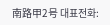南路甲2号 대표전화: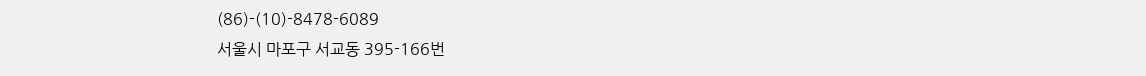(86)-(10)-8478-6089
서울시 마포구 서교동 395-166번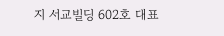지 서교빌딩 602호 대표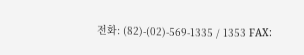전화: (82)-(02)-569-1335 / 1353 FAX: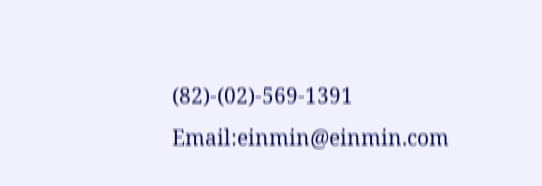(82)-(02)-569-1391   Email:einmin@einmin.com